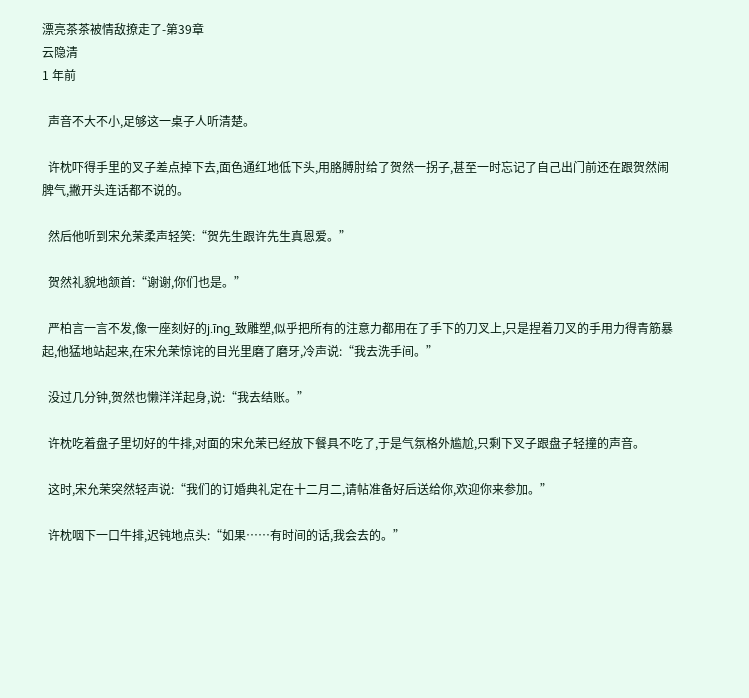漂亮茶茶被情敌撩走了-第39章
云隐清
1 年前

  声音不大不小,足够这一桌子人听清楚。

  许枕吓得手里的叉子差点掉下去,面色通红地低下头,用胳膊肘给了贺然一拐子,甚至一时忘记了自己出门前还在跟贺然闹脾气,撇开头连话都不说的。

  然后他听到宋允茉柔声轻笑:“贺先生跟许先生真恩爱。”

  贺然礼貌地颔首:“谢谢,你们也是。”

  严柏言一言不发,像一座刻好的j.īng_致雕塑,似乎把所有的注意力都用在了手下的刀叉上,只是捏着刀叉的手用力得青筋暴起,他猛地站起来,在宋允茉惊诧的目光里磨了磨牙,冷声说:“我去洗手间。”

  没过几分钟,贺然也懒洋洋起身,说:“我去结账。”

  许枕吃着盘子里切好的牛排,对面的宋允茉已经放下餐具不吃了,于是气氛格外尴尬,只剩下叉子跟盘子轻撞的声音。

  这时,宋允茉突然轻声说:“我们的订婚典礼定在十二月二,请帖准备好后送给你,欢迎你来参加。”

  许枕咽下一口牛排,迟钝地点头:“如果……有时间的话,我会去的。”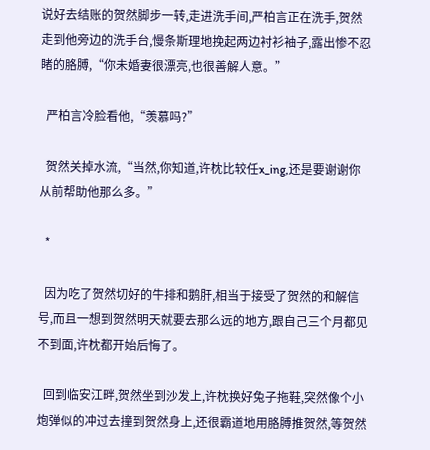说好去结账的贺然脚步一转,走进洗手间,严柏言正在洗手,贺然走到他旁边的洗手台,慢条斯理地挽起两边衬衫袖子,露出惨不忍睹的胳膊,“你未婚妻很漂亮,也很善解人意。”

  严柏言冷脸看他,“羡慕吗?”

  贺然关掉水流,“当然,你知道,许枕比较任x_ing,还是要谢谢你从前帮助他那么多。”

  *

  因为吃了贺然切好的牛排和鹅肝,相当于接受了贺然的和解信号,而且一想到贺然明天就要去那么远的地方,跟自己三个月都见不到面,许枕都开始后悔了。

  回到临安江畔,贺然坐到沙发上,许枕换好兔子拖鞋,突然像个小炮弹似的冲过去撞到贺然身上,还很霸道地用胳膊推贺然,等贺然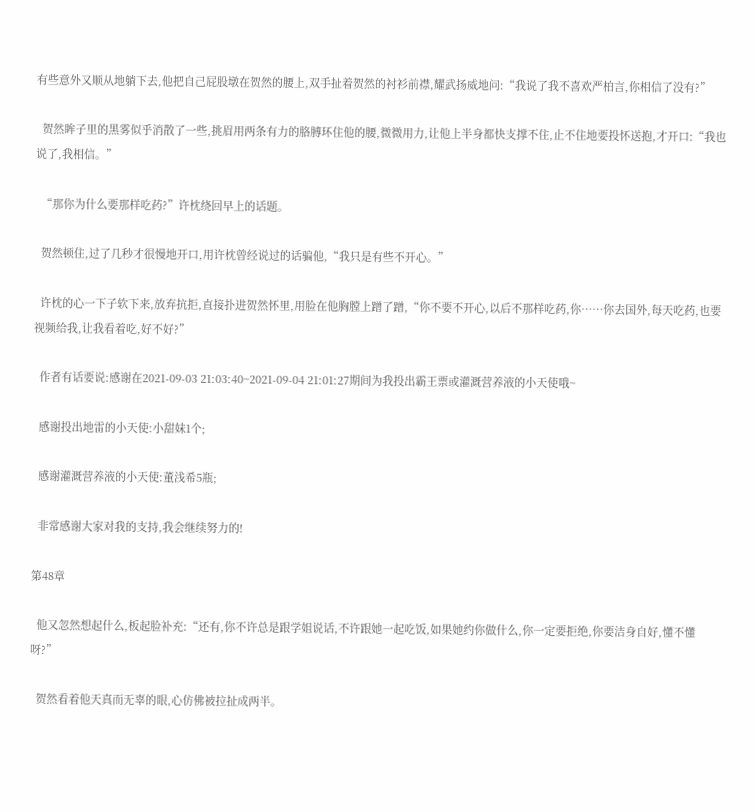有些意外又顺从地躺下去,他把自己屁股墩在贺然的腰上,双手扯着贺然的衬衫前襟,耀武扬威地问:“我说了我不喜欢严柏言,你相信了没有?”

  贺然眸子里的黑雾似乎消散了一些,挑眉用两条有力的胳膊环住他的腰,微微用力,让他上半身都快支撑不住,止不住地要投怀送抱,才开口:“我也说了,我相信。”

  “那你为什么要那样吃药?”许枕绕回早上的话题。

  贺然顿住,过了几秒才很慢地开口,用许枕曾经说过的话骗他,“我只是有些不开心。”

  许枕的心一下子软下来,放弃抗拒,直接扑进贺然怀里,用脸在他胸膛上蹭了蹭,“你不要不开心,以后不那样吃药,你……你去国外,每天吃药,也要视频给我,让我看着吃,好不好?”

  作者有话要说:感谢在2021-09-03 21:03:40~2021-09-04 21:01:27期间为我投出霸王票或灌溉营养液的小天使哦~

  感谢投出地雷的小天使:小甜妹1个;

  感谢灌溉营养液的小天使:董浅希5瓶;

  非常感谢大家对我的支持,我会继续努力的!

第48章

  他又忽然想起什么,板起脸补充:“还有,你不许总是跟学姐说话,不许跟她一起吃饭,如果她约你做什么,你一定要拒绝,你要洁身自好,懂不懂呀?”

  贺然看着他天真而无辜的眼,心仿佛被拉扯成两半。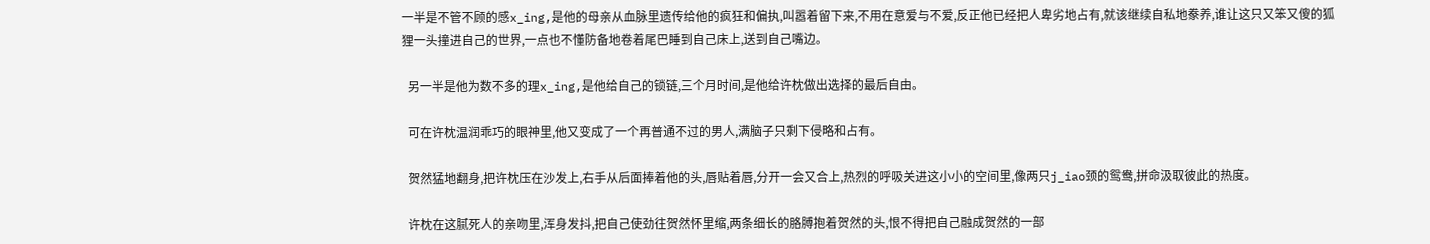一半是不管不顾的感x_ing,是他的母亲从血脉里遗传给他的疯狂和偏执,叫嚣着留下来,不用在意爱与不爱,反正他已经把人卑劣地占有,就该继续自私地豢养,谁让这只又笨又傻的狐狸一头撞进自己的世界,一点也不懂防备地卷着尾巴睡到自己床上,送到自己嘴边。

  另一半是他为数不多的理x_ing,是他给自己的锁链,三个月时间,是他给许枕做出选择的最后自由。

  可在许枕温润乖巧的眼神里,他又变成了一个再普通不过的男人,满脑子只剩下侵略和占有。

  贺然猛地翻身,把许枕压在沙发上,右手从后面捧着他的头,唇贴着唇,分开一会又合上,热烈的呼吸关进这小小的空间里,像两只j_iao颈的鸳鸯,拼命汲取彼此的热度。

  许枕在这腻死人的亲吻里,浑身发抖,把自己使劲往贺然怀里缩,两条细长的胳膊抱着贺然的头,恨不得把自己融成贺然的一部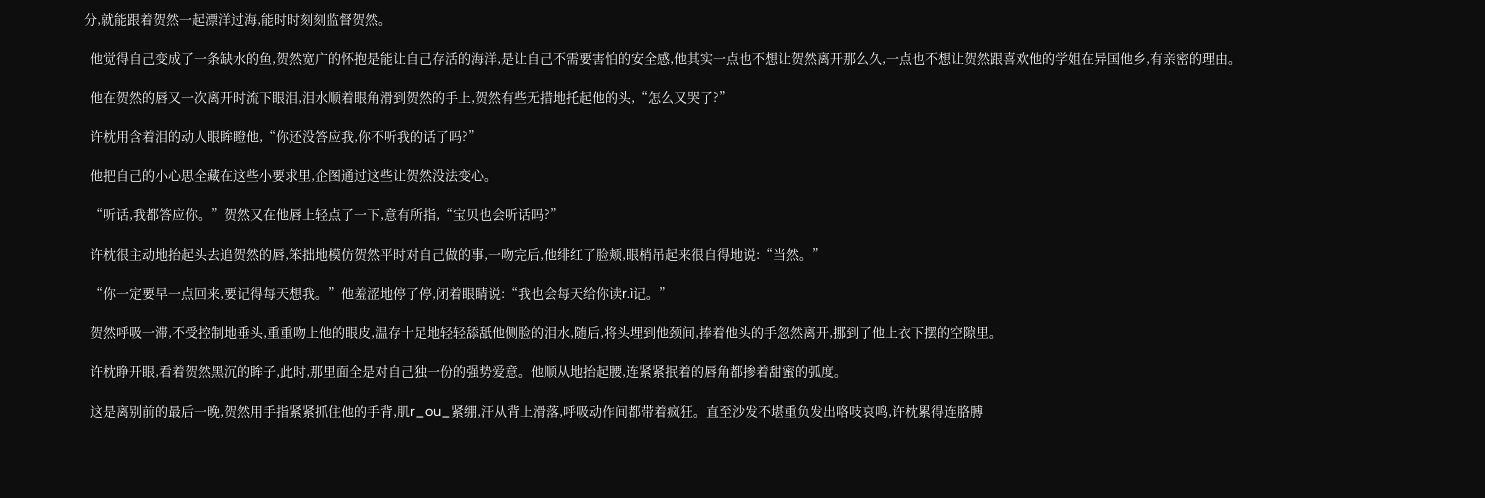分,就能跟着贺然一起漂洋过海,能时时刻刻监督贺然。

  他觉得自己变成了一条缺水的鱼,贺然宽广的怀抱是能让自己存活的海洋,是让自己不需要害怕的安全感,他其实一点也不想让贺然离开那么久,一点也不想让贺然跟喜欢他的学姐在异国他乡,有亲密的理由。

  他在贺然的唇又一次离开时流下眼泪,泪水顺着眼角滑到贺然的手上,贺然有些无措地托起他的头,“怎么又哭了?”

  许枕用含着泪的动人眼眸瞪他,“你还没答应我,你不听我的话了吗?”

  他把自己的小心思全藏在这些小要求里,企图通过这些让贺然没法变心。

  “听话,我都答应你。”贺然又在他唇上轻点了一下,意有所指,“宝贝也会听话吗?”

  许枕很主动地抬起头去追贺然的唇,笨拙地模仿贺然平时对自己做的事,一吻完后,他绯红了脸颊,眼梢吊起来很自得地说:“当然。”

  “你一定要早一点回来,要记得每天想我。”他羞涩地停了停,闭着眼睛说:“我也会每天给你读r.ì记。”

  贺然呼吸一滞,不受控制地垂头,重重吻上他的眼皮,温存十足地轻轻舔舐他侧脸的泪水,随后,将头埋到他颈间,捧着他头的手忽然离开,挪到了他上衣下摆的空隙里。

  许枕睁开眼,看着贺然黑沉的眸子,此时,那里面全是对自己独一份的强势爱意。他顺从地抬起腰,连紧紧抿着的唇角都掺着甜蜜的弧度。

  这是离别前的最后一晚,贺然用手指紧紧抓住他的手背,肌r_ou_紧绷,汗从背上滑落,呼吸动作间都带着疯狂。直至沙发不堪重负发出咯吱哀鸣,许枕累得连胳膊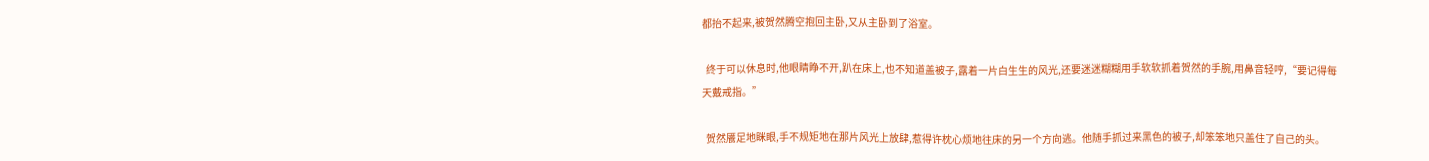都抬不起来,被贺然腾空抱回主卧,又从主卧到了浴室。

  终于可以休息时,他眼睛睁不开,趴在床上,也不知道盖被子,露着一片白生生的风光,还要迷迷糊糊用手软软抓着贺然的手腕,用鼻音轻哼,“要记得每天戴戒指。”

  贺然餍足地眯眼,手不规矩地在那片风光上放肆,惹得许枕心烦地往床的另一个方向逃。他随手抓过来黑色的被子,却笨笨地只盖住了自己的头。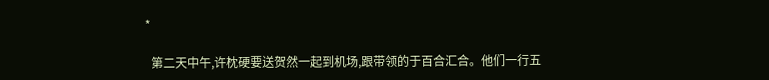*

  第二天中午,许枕硬要送贺然一起到机场,跟带领的于百合汇合。他们一行五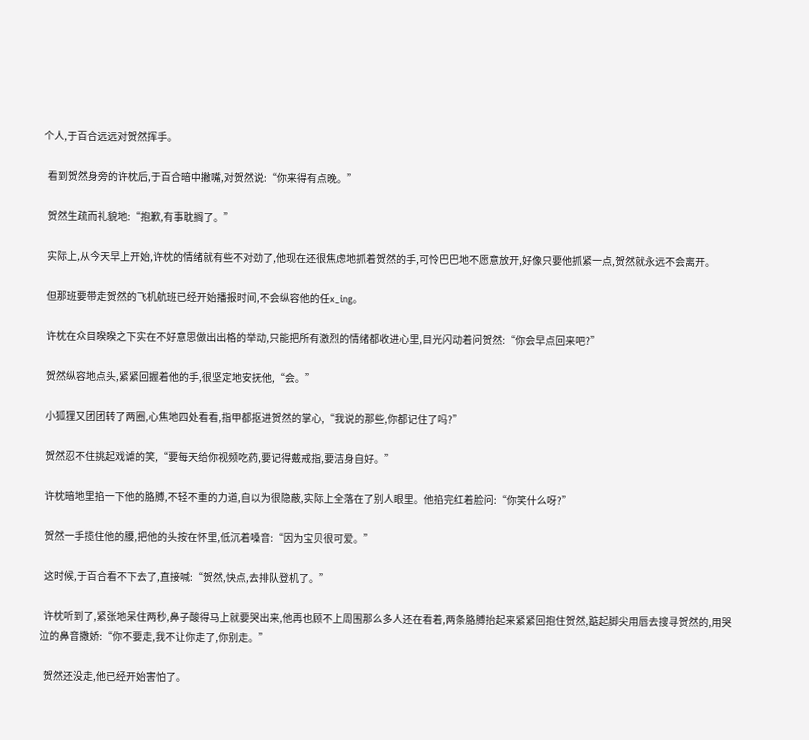个人,于百合远远对贺然挥手。

  看到贺然身旁的许枕后,于百合暗中撇嘴,对贺然说:“你来得有点晚。”

  贺然生疏而礼貌地:“抱歉,有事耽搁了。”

  实际上,从今天早上开始,许枕的情绪就有些不对劲了,他现在还很焦虑地抓着贺然的手,可怜巴巴地不愿意放开,好像只要他抓紧一点,贺然就永远不会离开。

  但那班要带走贺然的飞机航班已经开始播报时间,不会纵容他的任x_ing。

  许枕在众目睽睽之下实在不好意思做出出格的举动,只能把所有激烈的情绪都收进心里,目光闪动着问贺然:“你会早点回来吧?”

  贺然纵容地点头,紧紧回握着他的手,很坚定地安抚他,“会。”

  小狐狸又团团转了两圈,心焦地四处看看,指甲都抠进贺然的掌心,“我说的那些,你都记住了吗?”

  贺然忍不住挑起戏谑的笑,“要每天给你视频吃药,要记得戴戒指,要洁身自好。”

  许枕暗地里掐一下他的胳膊,不轻不重的力道,自以为很隐蔽,实际上全落在了别人眼里。他掐完红着脸问:“你笑什么呀?”

  贺然一手揽住他的腰,把他的头按在怀里,低沉着嗓音:“因为宝贝很可爱。”

  这时候,于百合看不下去了,直接喊:“贺然,快点,去排队登机了。”

  许枕听到了,紧张地呆住两秒,鼻子酸得马上就要哭出来,他再也顾不上周围那么多人还在看着,两条胳膊抬起来紧紧回抱住贺然,踮起脚尖用唇去搜寻贺然的,用哭泣的鼻音撒娇:“你不要走,我不让你走了,你别走。”

  贺然还没走,他已经开始害怕了。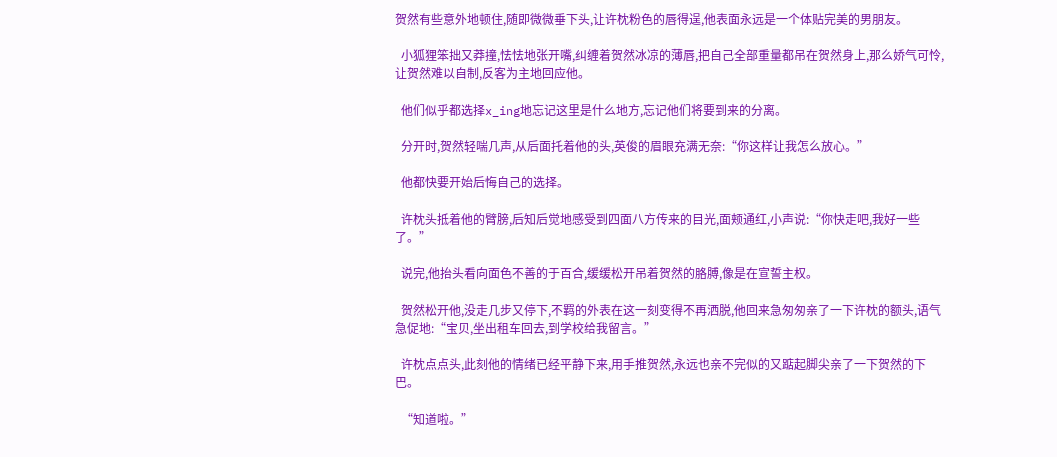贺然有些意外地顿住,随即微微垂下头,让许枕粉色的唇得逞,他表面永远是一个体贴完美的男朋友。

  小狐狸笨拙又莽撞,怯怯地张开嘴,纠缠着贺然冰凉的薄唇,把自己全部重量都吊在贺然身上,那么娇气可怜,让贺然难以自制,反客为主地回应他。

  他们似乎都选择x_ing地忘记这里是什么地方,忘记他们将要到来的分离。

  分开时,贺然轻喘几声,从后面托着他的头,英俊的眉眼充满无奈:“你这样让我怎么放心。”

  他都快要开始后悔自己的选择。

  许枕头抵着他的臂膀,后知后觉地感受到四面八方传来的目光,面颊通红,小声说:“你快走吧,我好一些了。”

  说完,他抬头看向面色不善的于百合,缓缓松开吊着贺然的胳膊,像是在宣誓主权。

  贺然松开他,没走几步又停下,不羁的外表在这一刻变得不再洒脱,他回来急匆匆亲了一下许枕的额头,语气急促地:“宝贝,坐出租车回去,到学校给我留言。”

  许枕点点头,此刻他的情绪已经平静下来,用手推贺然,永远也亲不完似的又踮起脚尖亲了一下贺然的下巴。

  “知道啦。”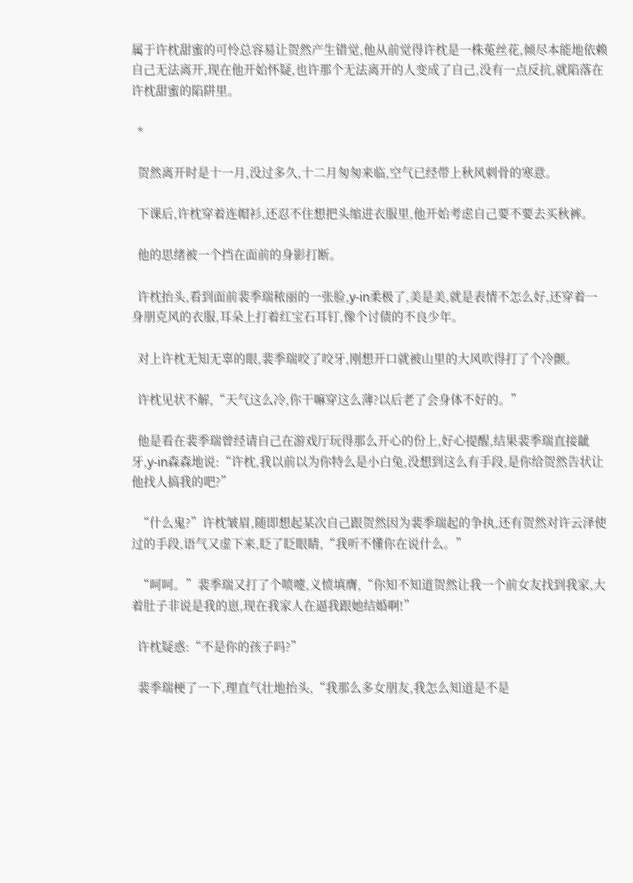属于许枕甜蜜的可怜总容易让贺然产生错觉,他从前觉得许枕是一株菟丝花,倾尽本能地依赖自己无法离开,现在他开始怀疑,也许那个无法离开的人变成了自己,没有一点反抗,就陷落在许枕甜蜜的陷阱里。

  *

  贺然离开时是十一月,没过多久,十二月匆匆来临,空气已经带上秋风刺骨的寒意。

  下课后,许枕穿着连帽衫,还忍不住想把头缩进衣服里,他开始考虑自己要不要去买秋裤。

  他的思绪被一个挡在面前的身影打断。

  许枕抬头,看到面前裴季瑞秾丽的一张脸,y-in柔极了,美是美,就是表情不怎么好,还穿着一身朋克风的衣服,耳朵上打着红宝石耳钉,像个讨债的不良少年。

  对上许枕无知无辜的眼,裴季瑞咬了咬牙,刚想开口就被山里的大风吹得打了个冷颤。

  许枕见状不解,“天气这么冷,你干嘛穿这么薄?以后老了会身体不好的。”

  他是看在裴季瑞曾经请自己在游戏厅玩得那么开心的份上,好心提醒,结果裴季瑞直接龇牙,y-in森森地说:“许枕,我以前以为你特么是小白兔,没想到这么有手段,是你给贺然告状让他找人搞我的吧?”

  “什么鬼?”许枕皱眉,随即想起某次自己跟贺然因为裴季瑞起的争执,还有贺然对许云泽使过的手段,语气又虚下来,眨了眨眼睛,“我听不懂你在说什么。”

  “呵呵。”裴季瑞又打了个喷嚏,义愤填膺,“你知不知道贺然让我一个前女友找到我家,大着肚子非说是我的崽,现在我家人在逼我跟她结婚啊!”

  许枕疑惑:“不是你的孩子吗?”

  裴季瑞梗了一下,理直气壮地抬头,“我那么多女朋友,我怎么知道是不是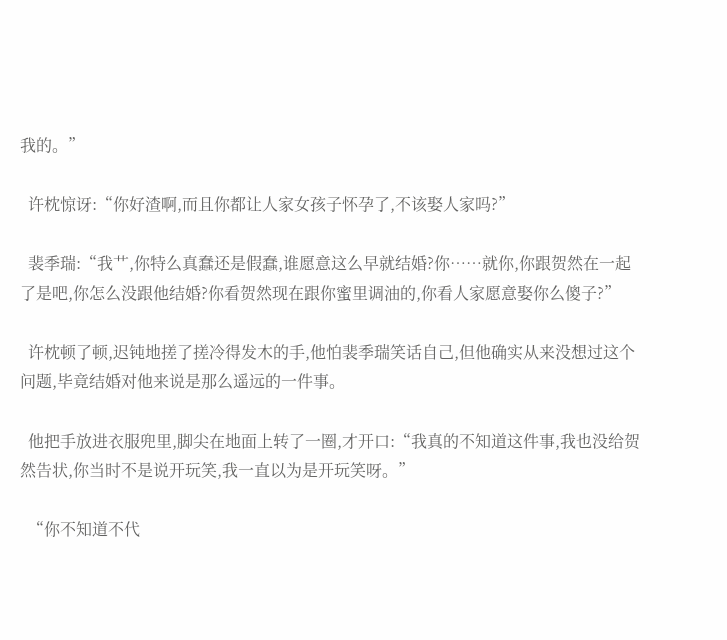我的。”

  许枕惊讶:“你好渣啊,而且你都让人家女孩子怀孕了,不该娶人家吗?”

  裴季瑞:“我艹,你特么真蠢还是假蠢,谁愿意这么早就结婚?你……就你,你跟贺然在一起了是吧,你怎么没跟他结婚?你看贺然现在跟你蜜里调油的,你看人家愿意娶你么傻子?”

  许枕顿了顿,迟钝地搓了搓冷得发木的手,他怕裴季瑞笑话自己,但他确实从来没想过这个问题,毕竟结婚对他来说是那么遥远的一件事。

  他把手放进衣服兜里,脚尖在地面上转了一圈,才开口:“我真的不知道这件事,我也没给贺然告状,你当时不是说开玩笑,我一直以为是开玩笑呀。”

  “你不知道不代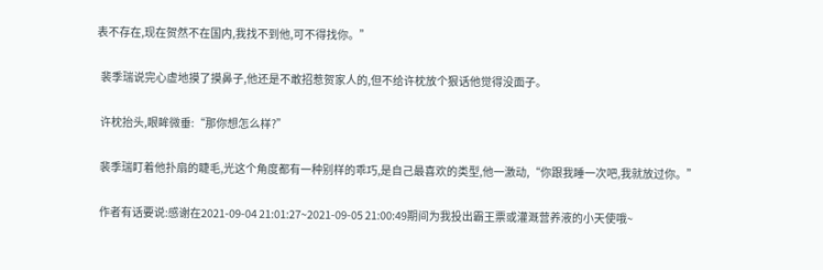表不存在,现在贺然不在国内,我找不到他,可不得找你。”

  裴季瑞说完心虚地摸了摸鼻子,他还是不敢招惹贺家人的,但不给许枕放个狠话他觉得没面子。

  许枕抬头,眼眸微垂:“那你想怎么样?”

  裴季瑞盯着他扑扇的睫毛,光这个角度都有一种别样的乖巧,是自己最喜欢的类型,他一激动,“你跟我睡一次吧,我就放过你。”

  作者有话要说:感谢在2021-09-04 21:01:27~2021-09-05 21:00:49期间为我投出霸王票或灌溉营养液的小天使哦~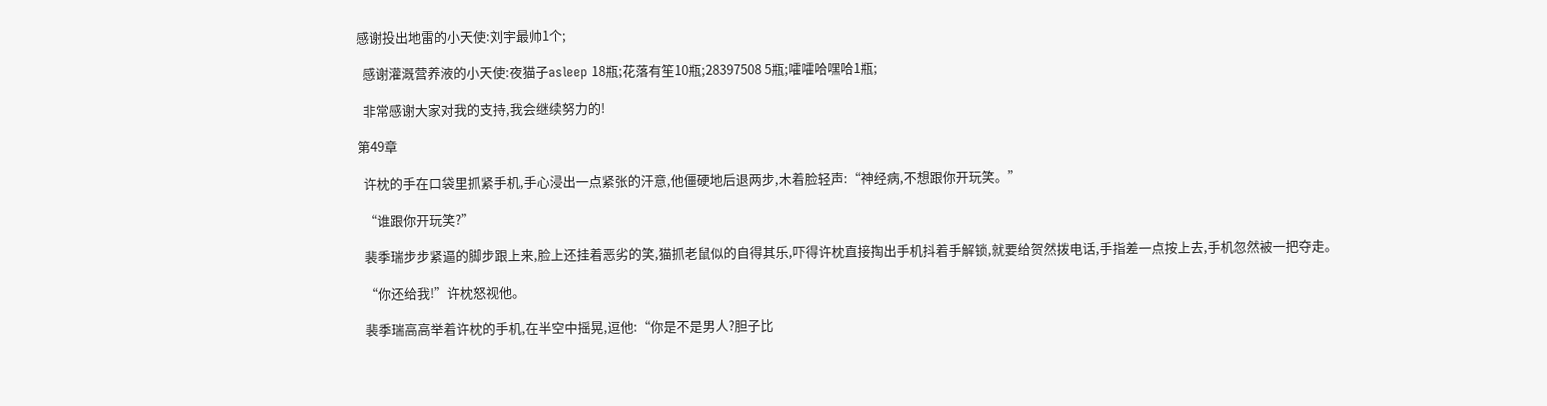感谢投出地雷的小天使:刘宇最帅1个;

  感谢灌溉营养液的小天使:夜猫子asleep 18瓶;花落有笙10瓶;28397508 5瓶;嚯嚯哈嘿哈1瓶;

  非常感谢大家对我的支持,我会继续努力的!

第49章

  许枕的手在口袋里抓紧手机,手心浸出一点紧张的汗意,他僵硬地后退两步,木着脸轻声:“神经病,不想跟你开玩笑。”

  “谁跟你开玩笑?”

  裴季瑞步步紧逼的脚步跟上来,脸上还挂着恶劣的笑,猫抓老鼠似的自得其乐,吓得许枕直接掏出手机抖着手解锁,就要给贺然拨电话,手指差一点按上去,手机忽然被一把夺走。

  “你还给我!”许枕怒视他。

  裴季瑞高高举着许枕的手机,在半空中摇晃,逗他:“你是不是男人?胆子比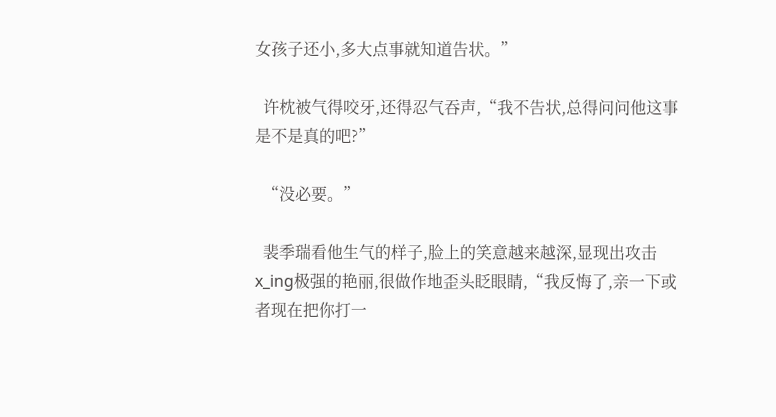女孩子还小,多大点事就知道告状。”

  许枕被气得咬牙,还得忍气吞声,“我不告状,总得问问他这事是不是真的吧?”

  “没必要。”

  裴季瑞看他生气的样子,脸上的笑意越来越深,显现出攻击x_ing极强的艳丽,很做作地歪头眨眼睛,“我反悔了,亲一下或者现在把你打一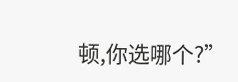顿,你选哪个?”